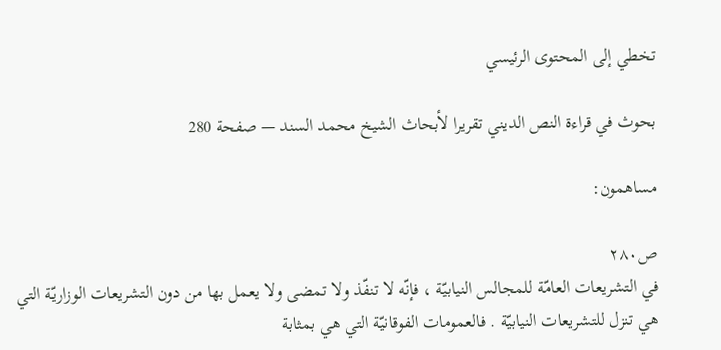تخطي إلى المحتوى الرئيسي

بحوث في قراءة النص الديني تقريرا لأبحاث الشيخ محمد السند — صفحة 280

مساهمون:

ص٢٨٠
في التشريعات العامّة للمجالس النيابيّة ، فإنّه لا تنفّذ ولا تمضى ولا يعمل بها من دون التشريعات الوزاريّة التي هي تنزل للتشريعات النيابيّة . فالعمومات الفوقانيّة التي هي بمثابة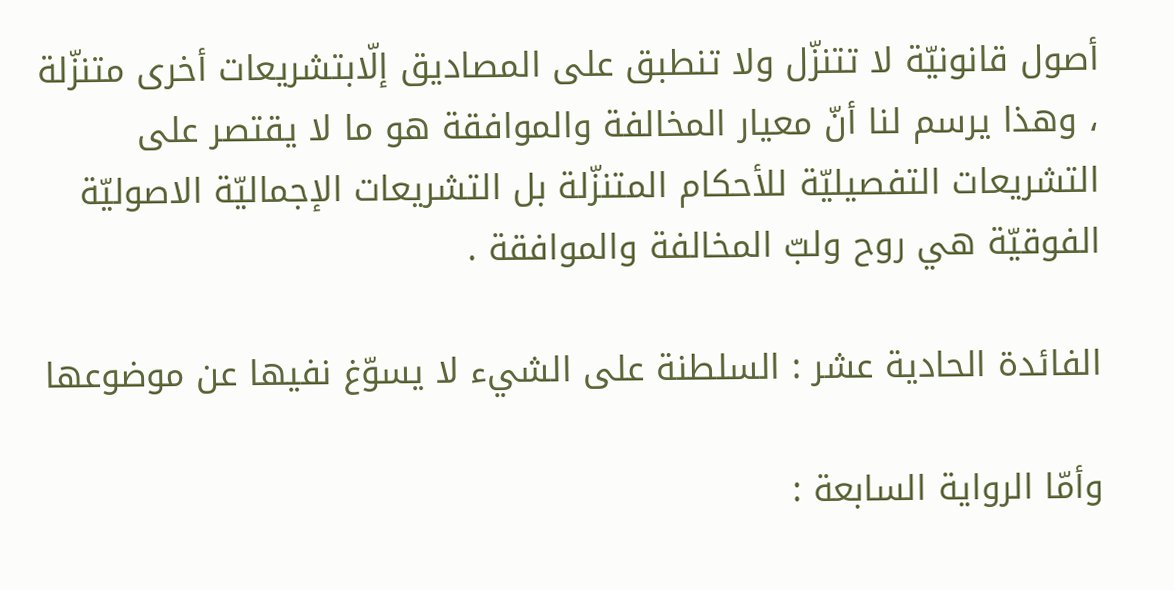أصول قانونيّة لا تتنزّل ولا تنطبق على المصاديق إلّابتشريعات أخرى متنزّلة ، وهذا يرسم لنا أنّ معيار المخالفة والموافقة هو ما لا يقتصر على التشريعات التفصيليّة للأحكام المتنزّلة بل التشريعات الإجماليّة الاصوليّة الفوقيّة هي روح ولبّ المخالفة والموافقة .

الفائدة الحادية عشر : السلطنة على الشيء لا يسوّغ نفيها عن موضوعها

وأمّا الرواية السابعة :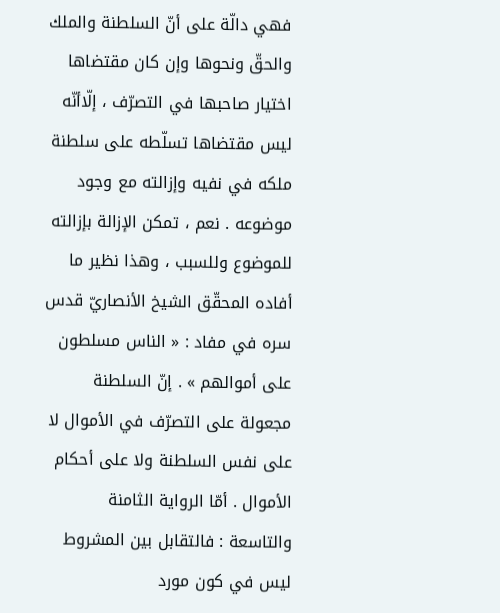فهي دالّة على أنّ السلطنة والملك والحقّ ونحوها وإن كان مقتضاها اختيار صاحبها في التصرّف ، إلّاأنّه ليس مقتضاها تسلّطه على سلطنة ملكه في نفيه وإزالته مع وجود موضوعه . نعم ، تمكن الإزالة بإزالته للموضوع وللسبب ، وهذا نظير ما أفاده المحقّق الشيخ الأنصاريّ قدس سره في مفاد : « الناس مسلطون على أموالهم » . إنّ السلطنة مجعولة على التصرّف في الأموال لا على نفس السلطنة ولا على أحكام الأموال . أمّا الرواية الثامنة والتاسعة : فالتقابل بين المشروط ليس في كون مورد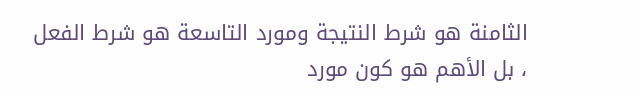الثامنة هو شرط النتيجة ومورد التاسعة هو شرط الفعل ، بل الأهم هو كون مورد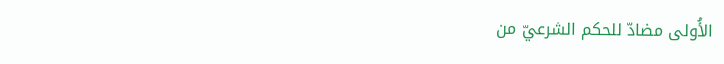الأُولى مضادّ للحكم الشرعيّ من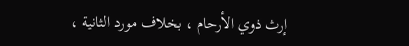إرث ذوي الأرحام ، بخلاف مورد الثانية ،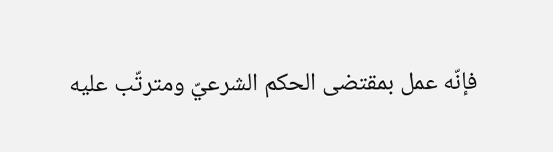فإنّه عمل بمقتضى الحكم الشرعيّ ومترتّب عليه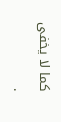كما لا يخفى .